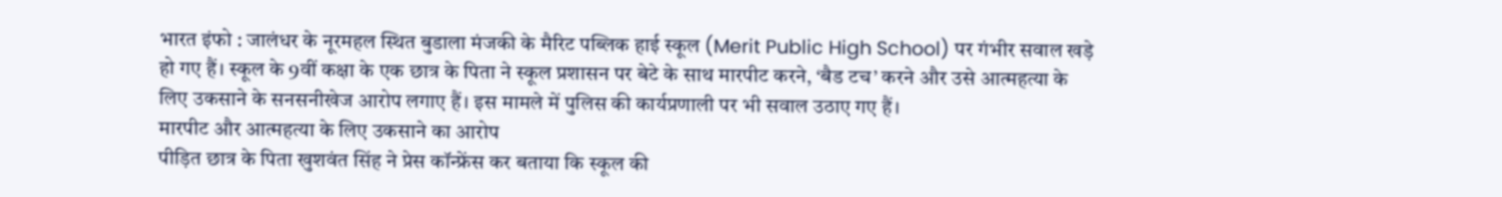भारत इंफो : जालंधर के नूरमहल स्थित बुडाला मंजकी के मैरिट पब्लिक हाई स्कूल (Merit Public High School) पर गंभीर सवाल खड़े हो गए हैं। स्कूल के 9वीं कक्षा के एक छात्र के पिता ने स्कूल प्रशासन पर बेटे के साथ मारपीट करने, ‘बैड टच’ करने और उसे आत्महत्या के लिए उकसाने के सनसनीखेज आरोप लगाए हैं। इस मामले में पुलिस की कार्यप्रणाली पर भी सवाल उठाए गए हैं।
मारपीट और आत्महत्या के लिए उकसाने का आरोप
पीड़ित छात्र के पिता खुशवंत सिंह ने प्रेस कॉन्फ्रेंस कर बताया कि स्कूल की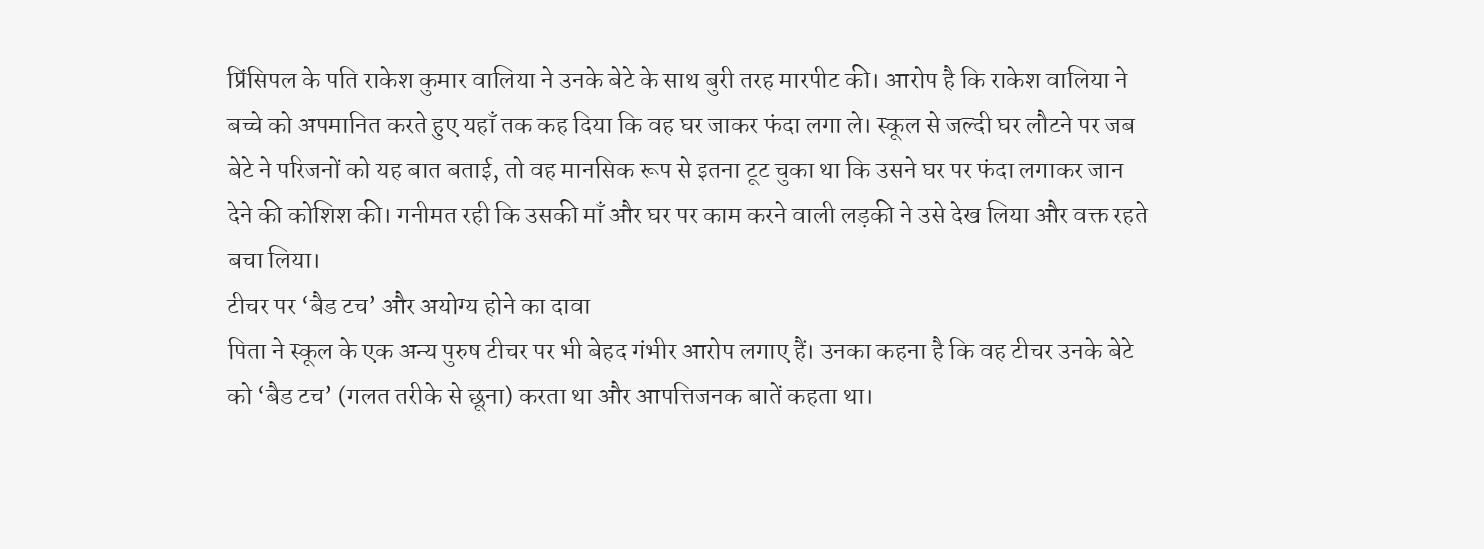प्रिंसिपल के पति राकेश कुमार वालिया ने उनके बेटे के साथ बुरी तरह मारपीट की। आरोप है कि राकेश वालिया ने बच्चे को अपमानित करते हुए यहाँ तक कह दिया कि वह घर जाकर फंदा लगा ले। स्कूल से जल्दी घर लौटने पर जब बेटे ने परिजनों को यह बात बताई, तो वह मानसिक रूप से इतना टूट चुका था कि उसने घर पर फंदा लगाकर जान देने की कोशिश की। गनीमत रही कि उसकी माँ और घर पर काम करने वाली लड़की ने उसे देख लिया और वक्त रहते बचा लिया।
टीचर पर ‘बैड टच’ और अयोग्य होने का दावा
पिता ने स्कूल के एक अन्य पुरुष टीचर पर भी बेहद गंभीर आरोप लगाए हैं। उनका कहना है कि वह टीचर उनके बेटे को ‘बैड टच’ (गलत तरीके से छूना) करता था और आपत्तिजनक बातें कहता था।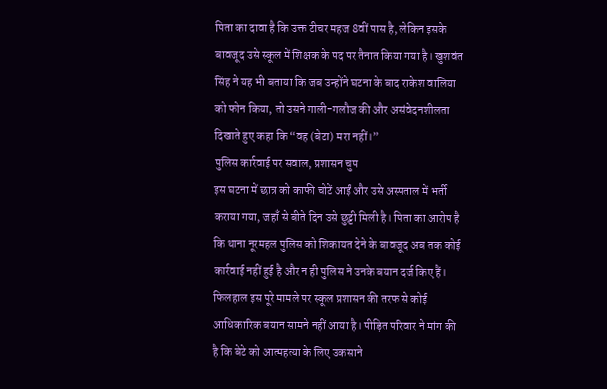पिता का दावा है कि उक्त टीचर महज 8वीं पास है, लेकिन इसके बावजूद उसे स्कूल में शिक्षक के पद पर तैनात किया गया है। खुशवंत सिंह ने यह भी बताया कि जब उन्होंने घटना के बाद राकेश वालिया को फोन किया, तो उसने गाली-गलौज की और असंवेदनशीलता दिखाते हुए कहा कि “वह (बेटा) मरा नहीं।”
पुलिस कार्रवाई पर सवाल, प्रशासन चुप
इस घटना में छात्र को काफी चोटें आईं और उसे अस्पताल में भर्ती कराया गया, जहाँ से बीते दिन उसे छुट्टी मिली है। पिता का आरोप है कि थाना नूरमहल पुलिस को शिकायत देने के बावजूद अब तक कोई कार्रवाई नहीं हुई है और न ही पुलिस ने उनके बयान दर्ज किए हैं। फिलहाल इस पूरे मामले पर स्कूल प्रशासन की तरफ से कोई आधिकारिक बयान सामने नहीं आया है। पीड़ित परिवार ने मांग की है कि बेटे को आत्महत्या के लिए उकसाने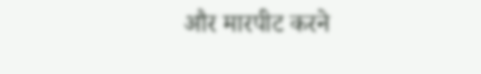और मारपीट करने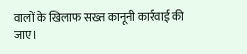वालों के खिलाफ सख्त कानूनी कार्रवाई की जाए।